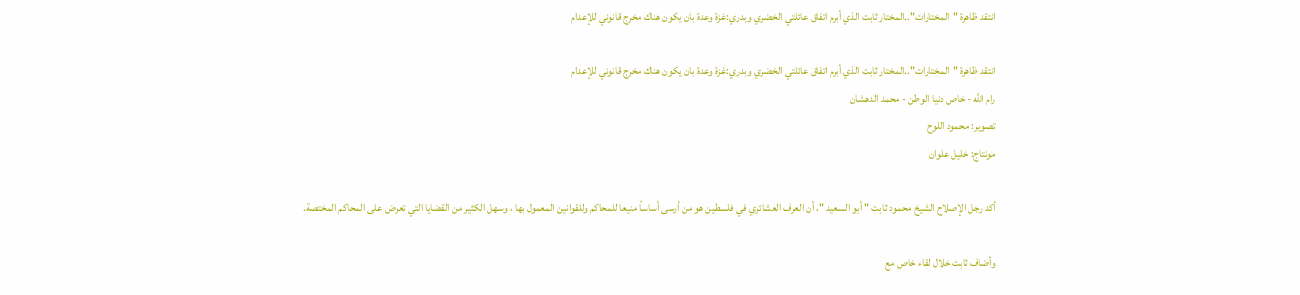انتقد ظاهرة "المختارات"..المختار ثابت الذي أبرم اتفاق عائلتي الخضري وبدري:غزة وعدة بان يكون هناك مخرج قانوني للإعدام

انتقد ظاهرة "المختارات"..المختار ثابت الذي أبرم اتفاق عائلتي الخضري وبدري:غزة وعدة بان يكون هناك مخرج قانوني للإعدام
رام الله - خاص دنيا الوطن - محمد الدهشان
تصوير: محمود اللوح
مونتاج: خليل علوان

أكد رجل الإصلاح الشيخ محمود ثابت " أبو السعيد "، أن العرف العشائري في فلسطين هو من أرسى أساساً منيعا للمحاكم وللقوانين المعمول بها ، وسهل الكثير من القضايا التي تعرض على المحاكم المختصة.

وأضاف ثابت خلال لقاء خاص مع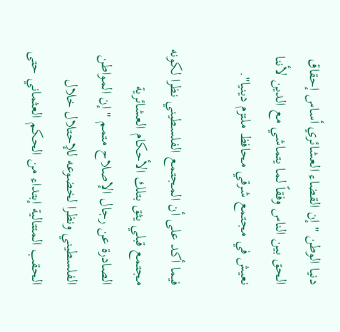دنيا الوطن " إن القضاء العشائري أساس إحقاق الحق بين الناس وفقاً لما يتماشي مع الدين لأننا نعيش في مجتمع شرقي محافظ ملتزم دينيا".

فيما أكد على أن المجتمع الفلسطيني نظرا لكونه مجتمع قبلي يثق بتلك الأحكام العشائرية الصادرة عن رجال الإصلاح متمم " إن المواطن الفلسطيني ونظرا لخضوعه للإحتلال خلال الحقب المتتالية إبتداء من الحكم العثماني حتى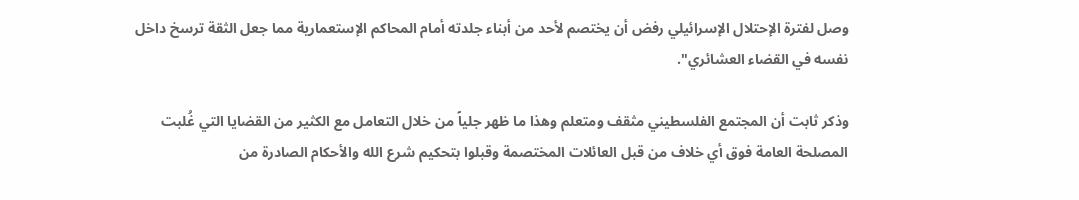وصل لفترة الإحتلال الإسرائيلي رفض أن يختصم لأحد من أبناء جلدته أمام المحاكم الإستعمارية مما جعل الثقة ترسخ داخل نفسه في القضاء العشائري".

وذكر ثابت أن المجتمع الفلسطيني مثقف ومتعلم وهذا ما ظهر جلياً من خلال التعامل مع الكثير من القضايا التي غُلبت المصلحة العامة فوق أي خلاف من قبل العائلات المختصمة وقبلوا بتحكيم شرع الله والأحكام الصادرة من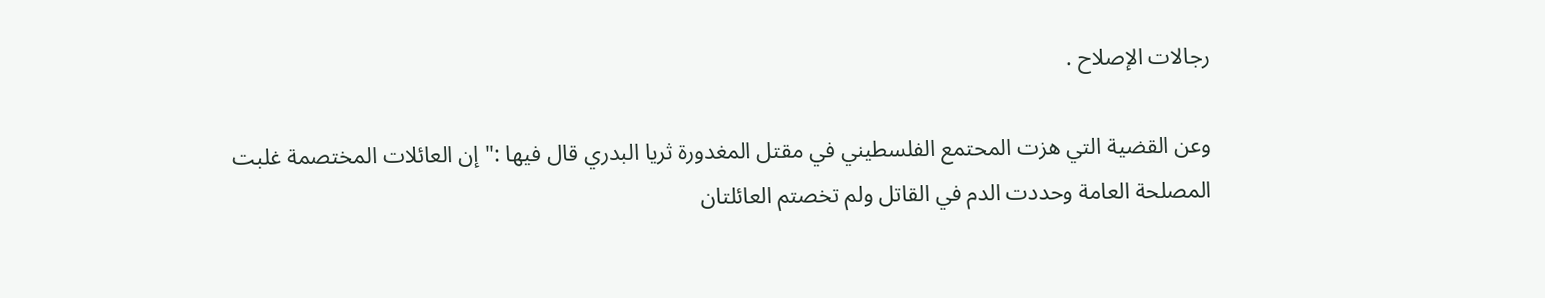رجالات الإصلاح .

وعن القضية التي هزت المحتمع الفلسطيني في مقتل المغدورة ثريا البدري قال فيها :"إن العائلات المختصمة غلبت المصلحة العامة وحددت الدم في القاتل ولم تخصتم العائلتان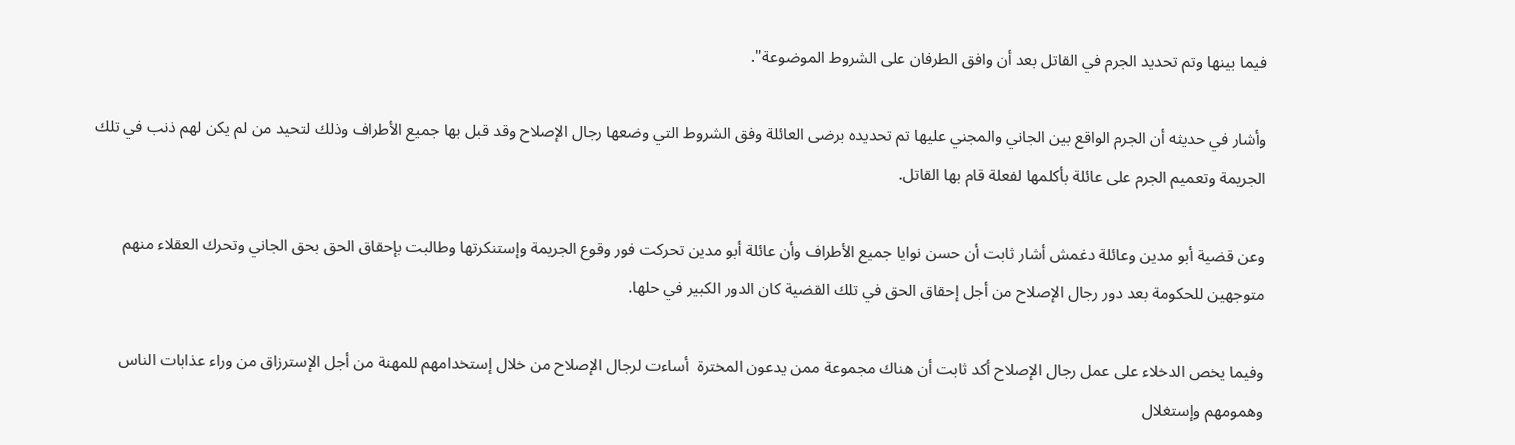فيما بينها وتم تحديد الجرم في القاتل بعد أن وافق الطرفان على الشروط الموضوعة".

وأشار في حديثه أن الجرم الواقع بين الجاني والمجني عليها تم تحديده برضى العائلة وفق الشروط التي وضعها رجال الإصلاح وقد قبل بها جميع الأطراف وذلك لتحيد من لم يكن لهم ذنب في تلك الجريمة وتعميم الجرم على عائلة بأكلمها لفعلة قام بها القاتل.

وعن قضية أبو مدين وعائلة دغمش أشار ثابت أن حسن نوايا جميع الأطراف وأن عائلة أبو مدين تحركت فور وقوع الجريمة وإستنكرتها وطالبت بإحقاق الحق بحق الجاني وتحرك العقلاء منهم متوجهين للحكومة بعد دور رجال الإصلاح من أجل إحقاق الحق في تلك القضية كان الدور الكبير في حلها.

وفيما يخص الدخلاء على عمل رجال الإصلاح أكد ثابت أن هناك مجموعة ممن يدعون المخترة  أساءت لرجال الإصلاح من خلال إستخدامهم للمهنة من أجل الإسترزاق من وراء عذابات الناس وهمومهم وإستغلال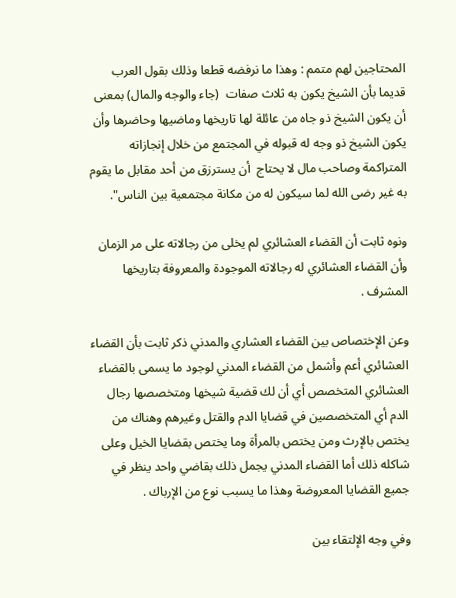المحتاجين لهم متمم : وهذا ما نرفضه قطعا وذلك بقول العرب قديما بأن الشيخ يكون به ثلاث صفات  (جاء والوجه والمال) بمعنى أن يكون الشيخ ذو جاه من عائلة لها تاريخها وماضيها وحاضرها وأن يكون الشيخ ذو وجه له قبوله في المجتمع من خلال إنجازاته المتراكمة وصاحب مال لا يحتاج  أن يسترزق من أحد مقابل ما يقوم به غير رضى الله لما سيكون له من مكانة مجتمعية بين الناس".

ونوه ثابت أن القضاء العشائري لم يخلى من رجالاته على مر الزمان وأن القضاء العشائري له رجالاته الموجودة والمعروفة بتاريخها المشرف .

وعن الإختصاص بين القضاء العشاري والمدني ذكر ثابت بأن القضاء العشائري أعم وأشمل من القضاء المدني لوجود ما يسمى بالقضاء العشائري المتخصص أي أن لك قضية شيخها ومتخصصها رجال الدم أي المتخصصين في قضايا الدم والقتل وغيرهم وهناك من يختص بالإرث ومن يختص بالمرأة وما يختص بقضايا الخيل وعلى شاكله ذلك أما القضاء المدني يجمل ذلك بقاضي واحد ينظر في جميع القضايا المعروضة وهذا ما يسبب نوع من الإرباك .

وفي وجه الإلتقاء بين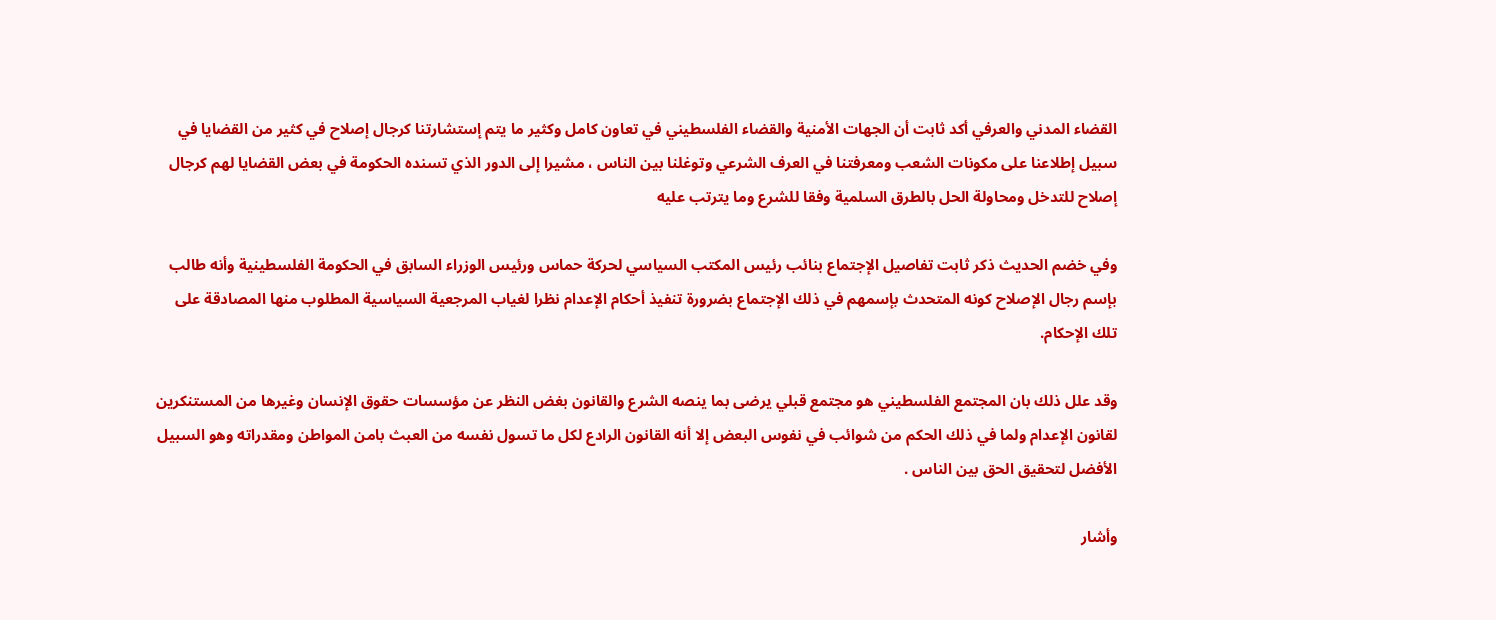القضاء المدني والعرفي أكد ثابت أن الجهات الأمنية والقضاء الفلسطيني في تعاون كامل وكثير ما يتم إستشارتنا كرجال إصلاح في كثير من القضايا في سبيل إطلاعنا على مكونات الشعب ومعرفتنا في العرف الشرعي وتوغلنا بين الناس ، مشيرا إلى الدور الذي تسنده الحكومة في بعض القضايا لهم كرجال إصلاح للتدخل ومحاولة الحل بالطرق السلمية وفقا للشرع وما يترتب عليه

وفي خضم الحديث ذكر ثابت تفاصيل الإجتماع بنائب رئيس المكتب السياسي لحركة حماس ورئيس الوزراء السابق في الحكومة الفلسطينية وأنه طالب بإسم رجال الإصلاح كونه المتحدث بإسمهم في ذلك الإجتماع بضرورة تنفيذ أحكام الإعدام نظرا لغياب المرجعية السياسية المطلوب منها المصادقة على تلك الإحكام.

وقد علل ذلك بان المجتمع الفلسطيني هو مجتمع قبلي يرضى بما ينصه الشرع والقانون بغض النظر عن مؤسسات حقوق الإنسان وغيرها من المستنكرين لقانون الإعدام ولما في ذلك الحكم من شوائب في نفوس البعض إلا أنه القانون الرادع لكل ما تسول نفسه من العبث بامن المواطن ومقدراته وهو السبيل الأفضل لتحقيق الحق بين الناس .

وأشار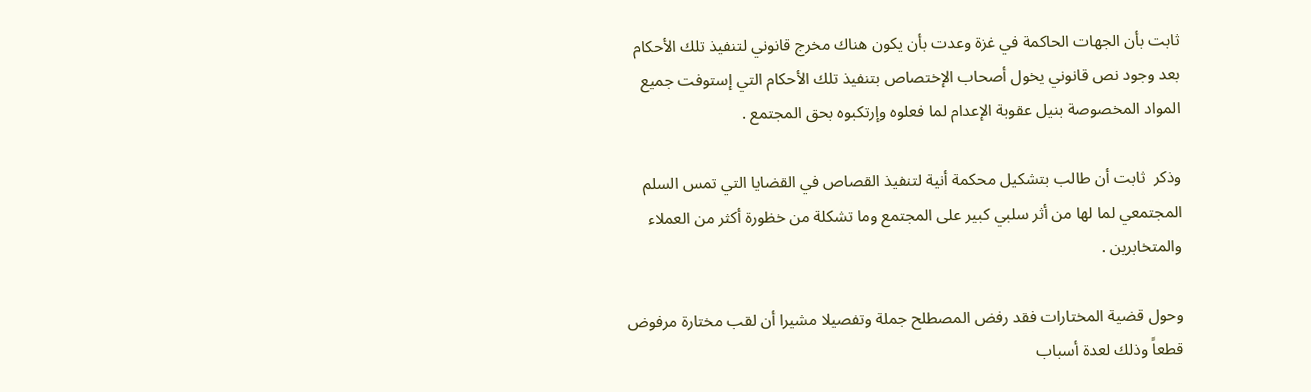ثابت بأن الجهات الحاكمة في غزة وعدت بأن يكون هناك مخرج قانوني لتنفيذ تلك الأحكام بعد وجود نص قانوني يخول أصحاب الإختصاص بتنفيذ تلك الأحكام التي إستوفت جميع المواد المخصوصة بنيل عقوبة الإعدام لما فعلوه وإرتكبوه بحق المجتمع .

وذكر  ثابت أن طالب بتشكيل محكمة أنية لتنفيذ القصاص في القضايا التي تمس السلم المجتمعي لما لها من أثر سلبي كبير على المجتمع وما تشكلة من خظورة أكثر من العملاء والمتخابرين .

وحول قضية المختارات فقد رفض المصطلح جملة وتفصيلا مشيرا أن لقب مختارة مرفوض قطعاً وذلك لعدة أسباب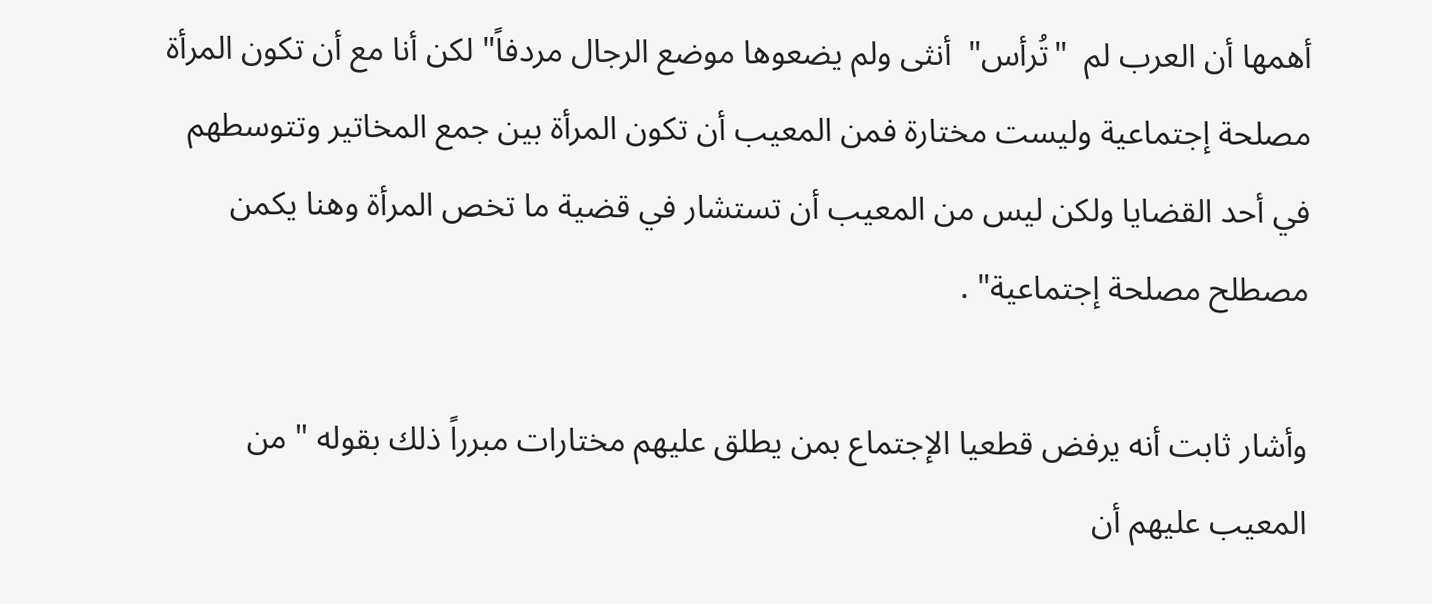أهمها أن العرب لم  "تُرأس"  أنثى ولم يضعوها موضع الرجال مردفاً" لكن أنا مع أن تكون المرأة مصلحة إجتماعية وليست مختارة فمن المعيب أن تكون المرأة بين جمع المخاتير وتتوسطهم في أحد القضايا ولكن ليس من المعيب أن تستشار في قضية ما تخص المرأة وهنا يكمن مصطلح مصلحة إجتماعية" .

وأشار ثابت أنه يرفض قطعيا الإجتماع بمن يطلق عليهم مختارات مبرراً ذلك بقوله " من المعيب عليهم أن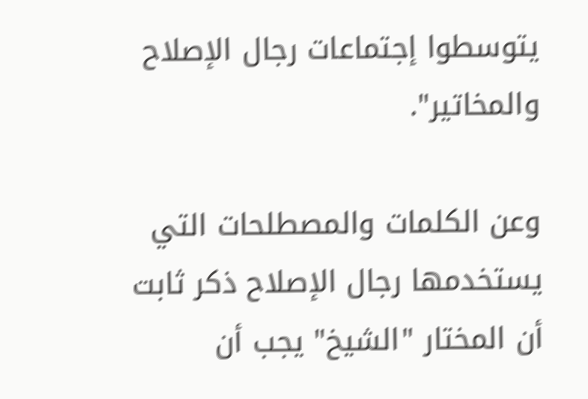يتوسطوا إجتماعات رجال الإصلاح والمخاتير".

وعن الكلمات والمصطلحات التي يستخدمها رجال الإصلاح ذكر ثابت أن المختار "الشيخ" يجب أن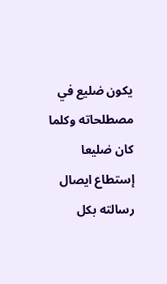يكون ضليع في مصطلحاته وكلما كان ضليعا إستطاع ايصال رسالته بكل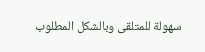سهولة للمتلقى وبالشكل المطلوب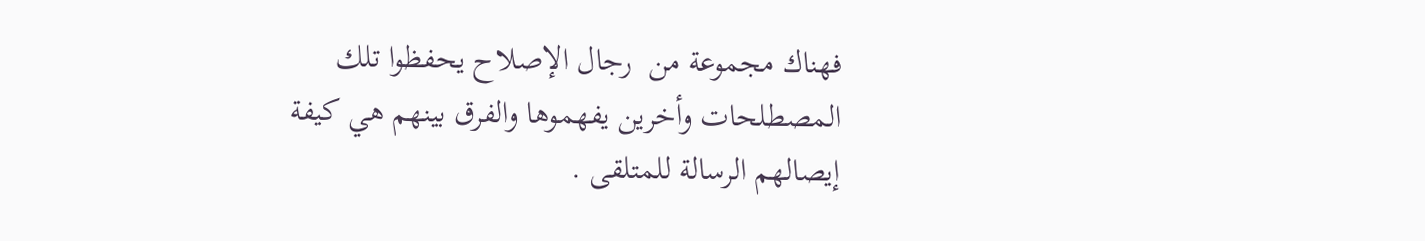فهناك مجموعة من  رجال الإصلاح يحفظوا تلك المصطلحات وأخرين يفهموها والفرق بينهم هي كيفة إيصالهم الرسالة للمتلقى .